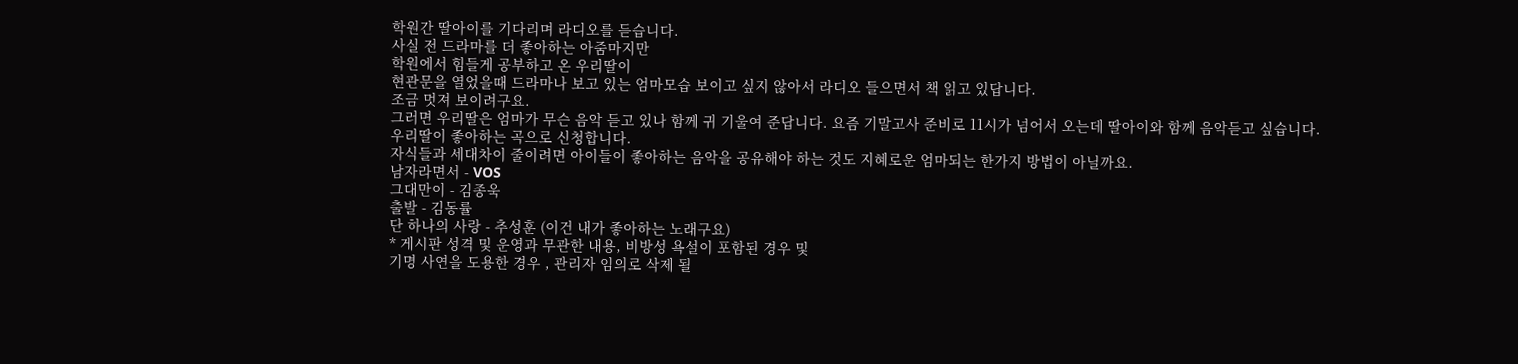학원간 딸아이를 기다리며 라디오를 듣습니다.
사실 전 드라마를 더 좋아하는 아줌마지만
학원에서 힘들게 공부하고 온 우리딸이
현관문을 열었을때 드라마나 보고 있는 엄마모습 보이고 싶지 않아서 라디오 들으면서 책 읽고 있답니다.
조금 멋져 보이려구요.
그러면 우리딸은 엄마가 무슨 음악 듣고 있나 함께 귀 기울여 준답니다. 요즘 기말고사 준비로 11시가 넘어서 오는데 딸아이와 함께 음악듣고 싶습니다.
우리딸이 좋아하는 곡으로 신청합니다.
자식들과 세대차이 줄이려면 아이들이 좋아하는 음악을 공유해야 하는 것도 지혜로운 엄마되는 한가지 방법이 아닐까요.
남자라면서 - VOS
그대만이 - 김종욱
출발 - 김동률
단 하나의 사랑 - 추성훈 (이건 내가 좋아하는 노래구요)
* 게시판 성격 및 운영과 무관한 내용, 비방성 욕설이 포함된 경우 및
기명 사연을 도용한 경우 , 관리자 임의로 삭제 될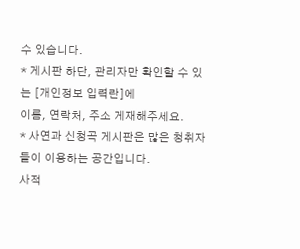수 있습니다.
* 게시판 하단, 관리자만 확인할 수 있는 [개인정보 입력란]에
이름, 연락처, 주소 게재해주세요.
* 사연과 신청곡 게시판은 많은 청취자들이 이용하는 공간입니다.
사적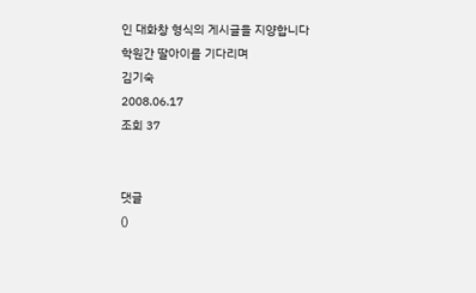인 대화창 형식의 게시글을 지양합니다
학원간 딸아이를 기다리며
김기숙
2008.06.17
조회 37


댓글
()